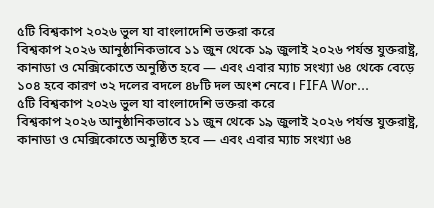৫টি বিশ্বকাপ ২০২৬ ভুল যা বাংলাদেশি ভক্তরা করে
বিশ্বকাপ ২০২৬ আনুষ্ঠানিকভাবে ১১ জুন থেকে ১৯ জুলাই ২০২৬ পর্যন্ত যুক্তরাষ্ট্র, কানাডা ও মেক্সিকোতে অনুষ্ঠিত হবে — এবং এবার ম্যাচ সংখ্যা ৬৪ থেকে বেড়ে ১০৪ হবে কারণ ৩২ দলের বদলে ৪৮টি দল অংশ নেবে। FIFA Wor...
৫টি বিশ্বকাপ ২০২৬ ভুল যা বাংলাদেশি ভক্তরা করে
বিশ্বকাপ ২০২৬ আনুষ্ঠানিকভাবে ১১ জুন থেকে ১৯ জুলাই ২০২৬ পর্যন্ত যুক্তরাষ্ট্র, কানাডা ও মেক্সিকোতে অনুষ্ঠিত হবে — এবং এবার ম্যাচ সংখ্যা ৬৪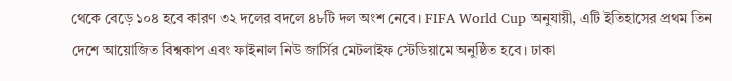থেকে বেড়ে ১০৪ হবে কারণ ৩২ দলের বদলে ৪৮টি দল অংশ নেবে। FIFA World Cup অনুযায়ী, এটি ইতিহাসের প্রথম তিন দেশে আয়োজিত বিশ্বকাপ এবং ফাইনাল নিউ জার্সির মেটলাইফ স্টেডিয়ামে অনুষ্ঠিত হবে। ঢাকা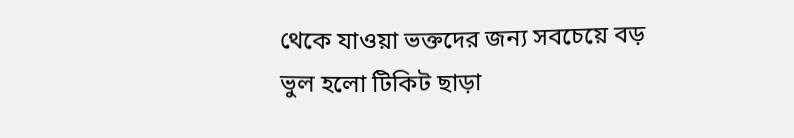থেকে যাওয়া ভক্তদের জন্য সবচেয়ে বড় ভুল হলো টিকিট ছাড়া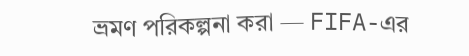ভ্রমণ পরিকল্পনা করা — FIFA-এর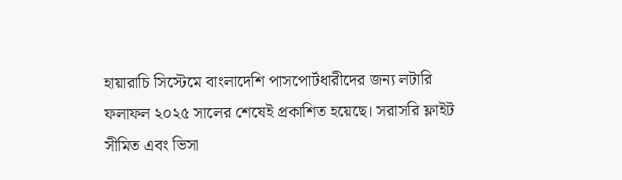হায়ারাচি সিস্টেমে বাংলাদেশি পাসপোর্টধারীদের জন্য লটারি ফলাফল ২০২৫ সালের শেষেই প্রকাশিত হয়েছে। সরাসরি ফ্লাইট সীমিত এবং ভিসা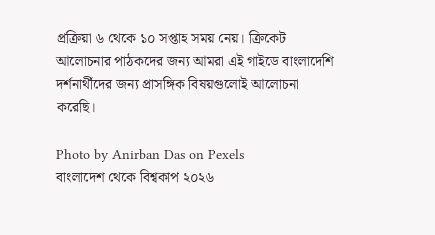প্রক্রিয়া ৬ থেকে ১০ সপ্তাহ সময় নেয়। ক্রিকেট আলোচনার পাঠকদের জন্য আমরা এই গাইডে বাংলাদেশি দর্শনার্থীদের জন্য প্রাসঙ্গিক বিষয়গুলোই আলোচনা করেছি।

Photo by Anirban Das on Pexels
বাংলাদেশ থেকে বিশ্বকাপ ২০২৬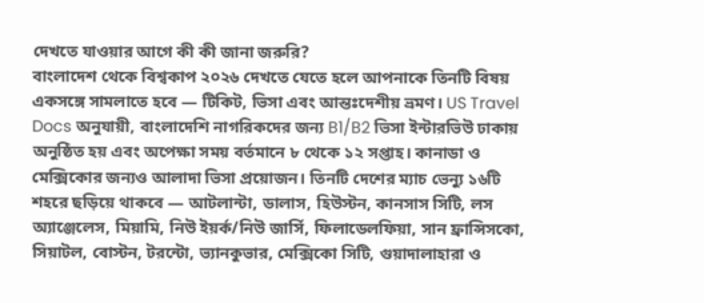দেখতে যাওয়ার আগে কী কী জানা জরুরি?
বাংলাদেশ থেকে বিশ্বকাপ ২০২৬ দেখতে যেতে হলে আপনাকে তিনটি বিষয় একসঙ্গে সামলাতে হবে — টিকিট, ভিসা এবং আন্তঃদেশীয় ভ্রমণ। US Travel Docs অনুযায়ী, বাংলাদেশি নাগরিকদের জন্য B1/B2 ভিসা ইন্টারভিউ ঢাকায় অনুষ্ঠিত হয় এবং অপেক্ষা সময় বর্তমানে ৮ থেকে ১২ সপ্তাহ। কানাডা ও মেক্সিকোর জন্যও আলাদা ভিসা প্রয়োজন। তিনটি দেশের ম্যাচ ভেন্যু ১৬টি শহরে ছড়িয়ে থাকবে — আটলান্টা, ডালাস, হিউস্টন, কানসাস সিটি, লস অ্যাঞ্জেলেস, মিয়ামি, নিউ ইয়র্ক/নিউ জার্সি, ফিলাডেলফিয়া, সান ফ্রান্সিসকো, সিয়াটল, বোস্টন, টরন্টো, ভ্যানকুভার, মেক্সিকো সিটি, গুয়াদালাহারা ও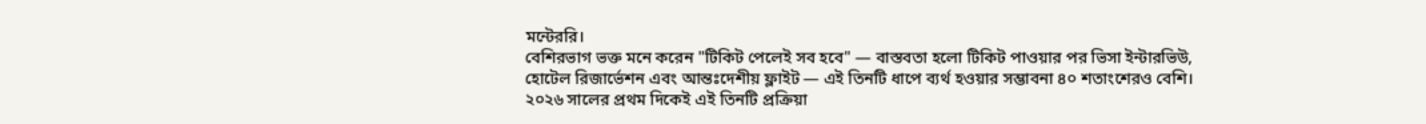মন্টেররি।
বেশিরভাগ ভক্ত মনে করেন "টিকিট পেলেই সব হবে" — বাস্তবতা হলো টিকিট পাওয়ার পর ভিসা ইন্টারভিউ, হোটেল রিজার্ভেশন এবং আন্তঃদেশীয় ফ্লাইট — এই তিনটি ধাপে ব্যর্থ হওয়ার সম্ভাবনা ৪০ শতাংশেরও বেশি। ২০২৬ সালের প্রথম দিকেই এই তিনটি প্রক্রিয়া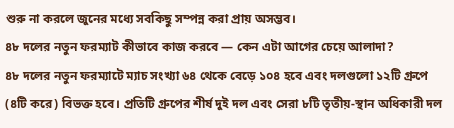শুরু না করলে জুনের মধ্যে সবকিছু সম্পন্ন করা প্রায় অসম্ভব।
৪৮ দলের নতুন ফরম্যাট কীভাবে কাজ করবে — কেন এটা আগের চেয়ে আলাদা?
৪৮ দলের নতুন ফরম্যাটে ম্যাচ সংখ্যা ৬৪ থেকে বেড়ে ১০৪ হবে এবং দলগুলো ১২টি গ্রুপে (৪টি করে) বিভক্ত হবে। প্রতিটি গ্রুপের শীর্ষ দুই দল এবং সেরা ৮টি তৃতীয়-স্থান অধিকারী দল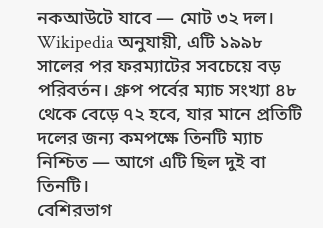নকআউটে যাবে — মোট ৩২ দল। Wikipedia অনুযায়ী, এটি ১৯৯৮ সালের পর ফরম্যাটের সবচেয়ে বড় পরিবর্তন। গ্রুপ পর্বের ম্যাচ সংখ্যা ৪৮ থেকে বেড়ে ৭২ হবে, যার মানে প্রতিটি দলের জন্য কমপক্ষে তিনটি ম্যাচ নিশ্চিত — আগে এটি ছিল দুই বা তিনটি।
বেশিরভাগ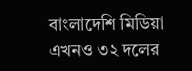বাংলাদেশি মিডিয়া এখনও ৩২ দলের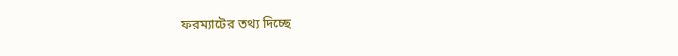ফরম্যাটের তথ্য দিচ্ছে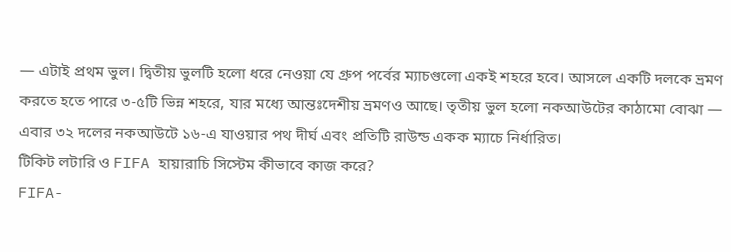— এটাই প্রথম ভুল। দ্বিতীয় ভুলটি হলো ধরে নেওয়া যে গ্রুপ পর্বের ম্যাচগুলো একই শহরে হবে। আসলে একটি দলকে ভ্রমণ করতে হতে পারে ৩-৫টি ভিন্ন শহরে, যার মধ্যে আন্তঃদেশীয় ভ্রমণও আছে। তৃতীয় ভুল হলো নকআউটের কাঠামো বোঝা — এবার ৩২ দলের নকআউটে ১৬-এ যাওয়ার পথ দীর্ঘ এবং প্রতিটি রাউন্ড একক ম্যাচে নির্ধারিত।
টিকিট লটারি ও FIFA হায়ারাচি সিস্টেম কীভাবে কাজ করে?
FIFA-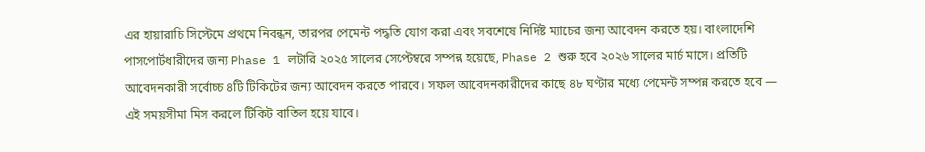এর হায়ারাচি সিস্টেমে প্রথমে নিবন্ধন, তারপর পেমেন্ট পদ্ধতি যোগ করা এবং সবশেষে নির্দিষ্ট ম্যাচের জন্য আবেদন করতে হয়। বাংলাদেশি পাসপোর্টধারীদের জন্য Phase 1 লটারি ২০২৫ সালের সেপ্টেম্বরে সম্পন্ন হয়েছে, Phase 2 শুরু হবে ২০২৬ সালের মার্চ মাসে। প্রতিটি আবেদনকারী সর্বোচ্চ ৪টি টিকিটের জন্য আবেদন করতে পারবে। সফল আবেদনকারীদের কাছে ৪৮ ঘণ্টার মধ্যে পেমেন্ট সম্পন্ন করতে হবে — এই সময়সীমা মিস করলে টিকিট বাতিল হয়ে যাবে।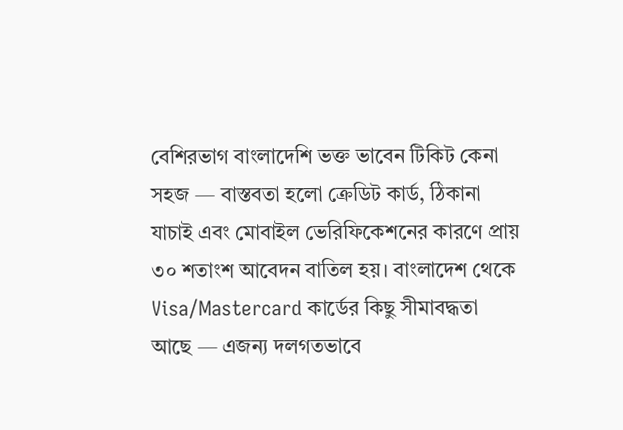বেশিরভাগ বাংলাদেশি ভক্ত ভাবেন টিকিট কেনা সহজ — বাস্তবতা হলো ক্রেডিট কার্ড, ঠিকানা যাচাই এবং মোবাইল ভেরিফিকেশনের কারণে প্রায় ৩০ শতাংশ আবেদন বাতিল হয়। বাংলাদেশ থেকে Visa/Mastercard কার্ডের কিছু সীমাবদ্ধতা আছে — এজন্য দলগতভাবে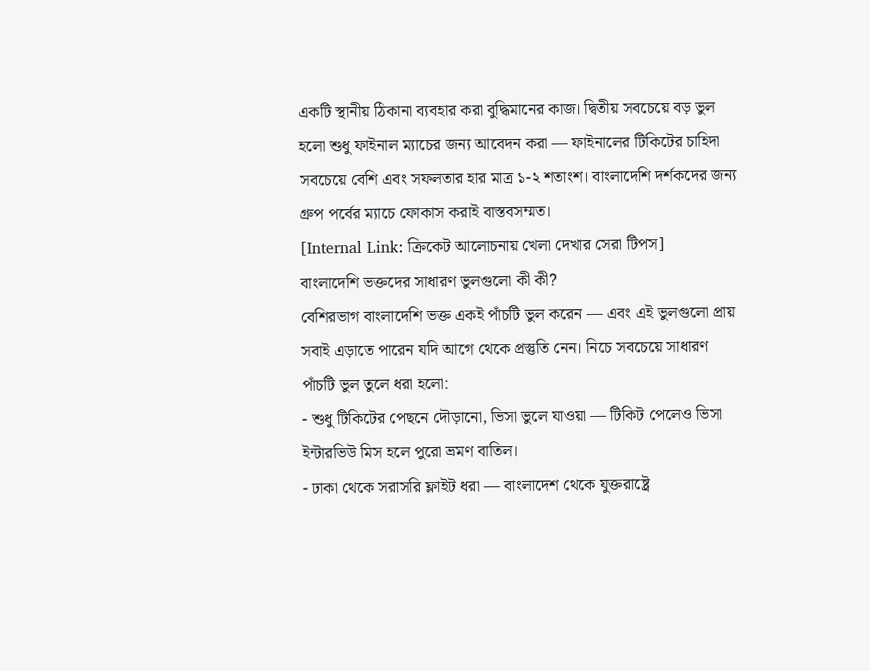একটি স্থানীয় ঠিকানা ব্যবহার করা বুদ্ধিমানের কাজ। দ্বিতীয় সবচেয়ে বড় ভুল হলো শুধু ফাইনাল ম্যাচের জন্য আবেদন করা — ফাইনালের টিকিটের চাহিদা সবচেয়ে বেশি এবং সফলতার হার মাত্র ১-২ শতাংশ। বাংলাদেশি দর্শকদের জন্য গ্রুপ পর্বের ম্যাচে ফোকাস করাই বাস্তবসম্মত।
[Internal Link: ক্রিকেট আলোচনায় খেলা দেখার সেরা টিপস]
বাংলাদেশি ভক্তদের সাধারণ ভুলগুলো কী কী?
বেশিরভাগ বাংলাদেশি ভক্ত একই পাঁচটি ভুল করেন — এবং এই ভুলগুলো প্রায় সবাই এড়াতে পারেন যদি আগে থেকে প্রস্তুতি নেন। নিচে সবচেয়ে সাধারণ পাঁচটি ভুল তুলে ধরা হলো:
- শুধু টিকিটের পেছনে দৌড়ানো, ভিসা ভুলে যাওয়া — টিকিট পেলেও ভিসা ইন্টারভিউ মিস হলে পুরো ভ্রমণ বাতিল।
- ঢাকা থেকে সরাসরি ফ্লাইট ধরা — বাংলাদেশ থেকে যুক্তরাষ্ট্রে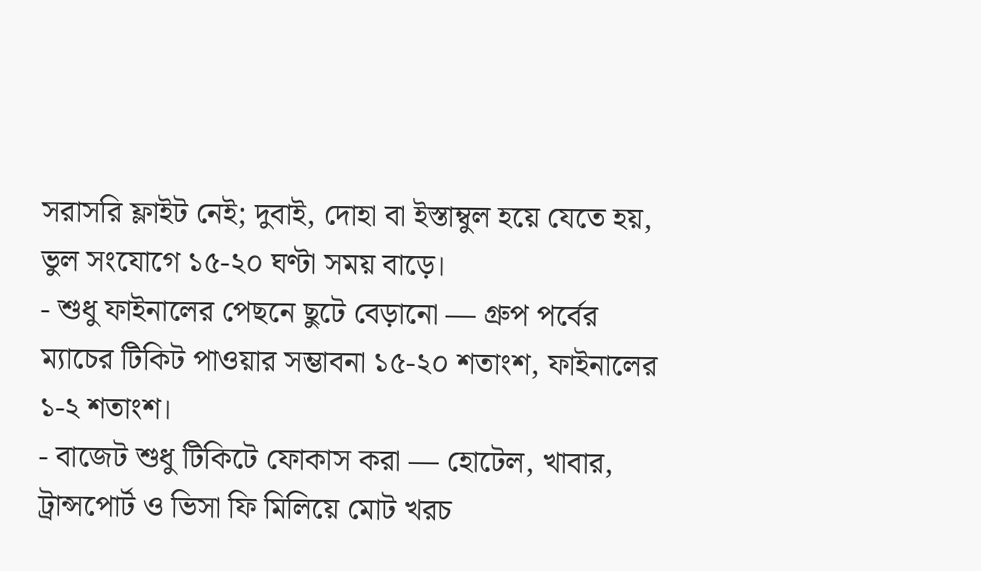সরাসরি ফ্লাইট নেই; দুবাই, দোহা বা ইস্তাম্বুল হয়ে যেতে হয়, ভুল সংযোগে ১৫-২০ ঘণ্টা সময় বাড়ে।
- শুধু ফাইনালের পেছনে ছুটে বেড়ানো — গ্রুপ পর্বের ম্যাচের টিকিট পাওয়ার সম্ভাবনা ১৫-২০ শতাংশ, ফাইনালের ১-২ শতাংশ।
- বাজেট শুধু টিকিটে ফোকাস করা — হোটেল, খাবার, ট্রান্সপোর্ট ও ভিসা ফি মিলিয়ে মোট খরচ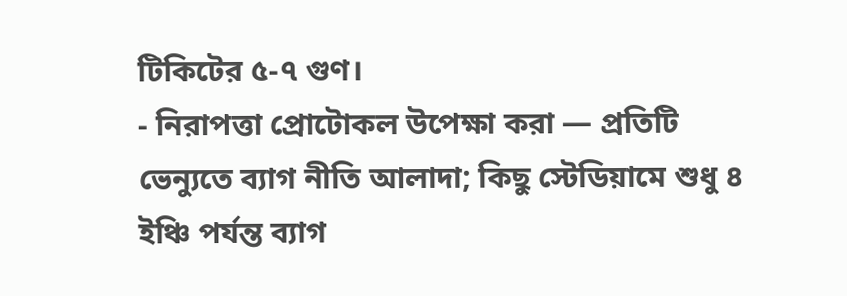টিকিটের ৫-৭ গুণ।
- নিরাপত্তা প্রোটোকল উপেক্ষা করা — প্রতিটি ভেন্যুতে ব্যাগ নীতি আলাদা; কিছু স্টেডিয়ামে শুধু ৪ ইঞ্চি পর্যন্ত ব্যাগ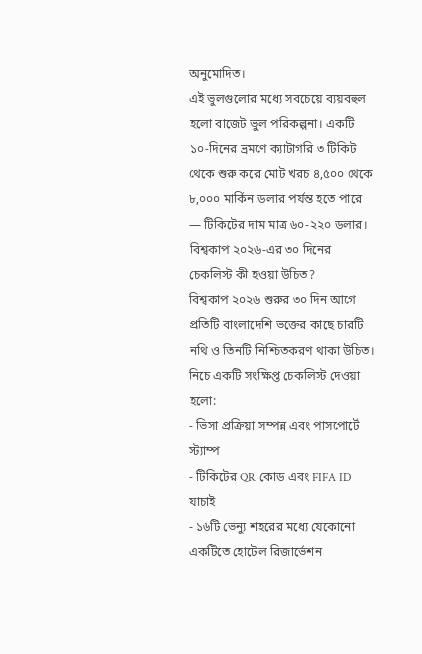অনুমোদিত।
এই ভুলগুলোর মধ্যে সবচেয়ে ব্যয়বহুল হলো বাজেট ভুল পরিকল্পনা। একটি ১০-দিনের ভ্রমণে ক্যাটাগরি ৩ টিকিট থেকে শুরু করে মোট খরচ ৪,৫০০ থেকে ৮,০০০ মার্কিন ডলার পর্যন্ত হতে পারে — টিকিটের দাম মাত্র ৬০-২২০ ডলার।
বিশ্বকাপ ২০২৬-এর ৩০ দিনের চেকলিস্ট কী হওয়া উচিত?
বিশ্বকাপ ২০২৬ শুরুর ৩০ দিন আগে প্রতিটি বাংলাদেশি ভক্তের কাছে চারটি নথি ও তিনটি নিশ্চিতকরণ থাকা উচিত। নিচে একটি সংক্ষিপ্ত চেকলিস্ট দেওয়া হলো:
- ভিসা প্রক্রিয়া সম্পন্ন এবং পাসপোর্টে স্ট্যাম্প
- টিকিটের QR কোড এবং FIFA ID যাচাই
- ১৬টি ভেন্যু শহরের মধ্যে যেকোনো একটিতে হোটেল রিজার্ভেশন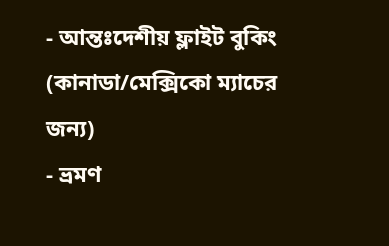- আন্তঃদেশীয় ফ্লাইট বুকিং (কানাডা/মেক্সিকো ম্যাচের জন্য)
- ভ্রমণ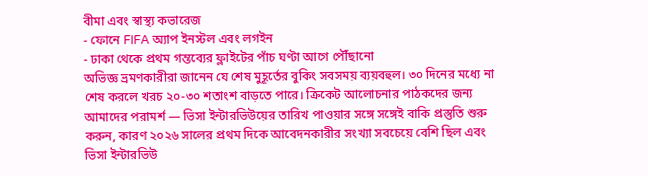বীমা এবং স্বাস্থ্য কভারেজ
- ফোনে FIFA অ্যাপ ইনস্টল এবং লগইন
- ঢাকা থেকে প্রথম গন্তব্যের ফ্লাইটের পাঁচ ঘণ্টা আগে পৌঁছানো
অভিজ্ঞ ভ্রমণকারীরা জানেন যে শেষ মুহূর্তের বুকিং সবসময় ব্যয়বহুল। ৩০ দিনের মধ্যে না শেষ করলে খরচ ২০-৩০ শতাংশ বাড়তে পারে। ক্রিকেট আলোচনার পাঠকদের জন্য আমাদের পরামর্শ — ভিসা ইন্টারভিউয়ের তারিখ পাওয়ার সঙ্গে সঙ্গেই বাকি প্রস্তুতি শুরু করুন, কারণ ২০২৬ সালের প্রথম দিকে আবেদনকারীর সংখ্যা সবচেয়ে বেশি ছিল এবং ভিসা ইন্টারভিউ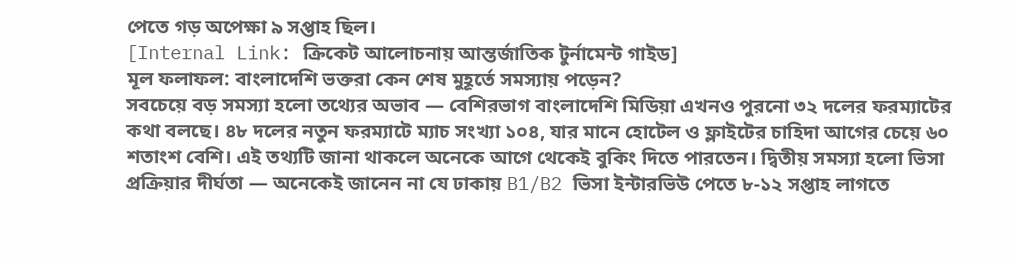পেতে গড় অপেক্ষা ৯ সপ্তাহ ছিল।
[Internal Link: ক্রিকেট আলোচনায় আন্তর্জাতিক টুর্নামেন্ট গাইড]
মূল ফলাফল: বাংলাদেশি ভক্তরা কেন শেষ মুহূর্তে সমস্যায় পড়েন?
সবচেয়ে বড় সমস্যা হলো তথ্যের অভাব — বেশিরভাগ বাংলাদেশি মিডিয়া এখনও পুরনো ৩২ দলের ফরম্যাটের কথা বলছে। ৪৮ দলের নতুন ফরম্যাটে ম্যাচ সংখ্যা ১০৪, যার মানে হোটেল ও ফ্লাইটের চাহিদা আগের চেয়ে ৬০ শতাংশ বেশি। এই তথ্যটি জানা থাকলে অনেকে আগে থেকেই বুকিং দিতে পারতেন। দ্বিতীয় সমস্যা হলো ভিসা প্রক্রিয়ার দীর্ঘতা — অনেকেই জানেন না যে ঢাকায় B1/B2 ভিসা ইন্টারভিউ পেতে ৮-১২ সপ্তাহ লাগতে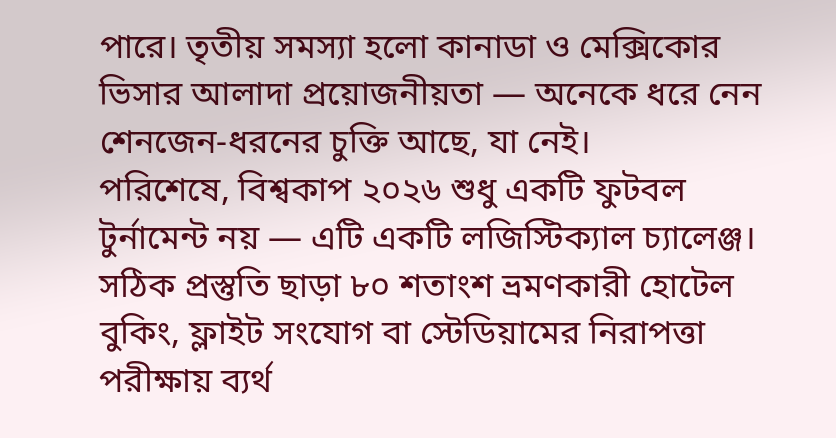পারে। তৃতীয় সমস্যা হলো কানাডা ও মেক্সিকোর ভিসার আলাদা প্রয়োজনীয়তা — অনেকে ধরে নেন শেনজেন-ধরনের চুক্তি আছে, যা নেই।
পরিশেষে, বিশ্বকাপ ২০২৬ শুধু একটি ফুটবল টুর্নামেন্ট নয় — এটি একটি লজিস্টিক্যাল চ্যালেঞ্জ। সঠিক প্রস্তুতি ছাড়া ৮০ শতাংশ ভ্রমণকারী হোটেল বুকিং, ফ্লাইট সংযোগ বা স্টেডিয়ামের নিরাপত্তা পরীক্ষায় ব্যর্থ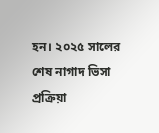হন। ২০২৫ সালের শেষ নাগাদ ভিসা প্রক্রিয়া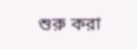শুরু করা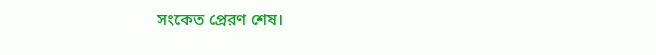সংকেত প্রেরণ শেষ।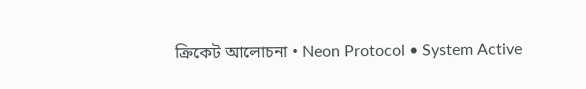ক্রিকেট আলোচনা • Neon Protocol • System Active